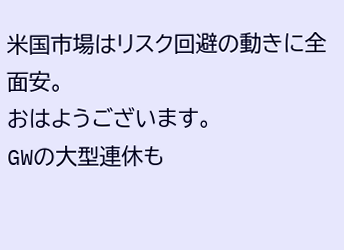米国市場はリスク回避の動きに全面安。
おはようございます。
GWの大型連休も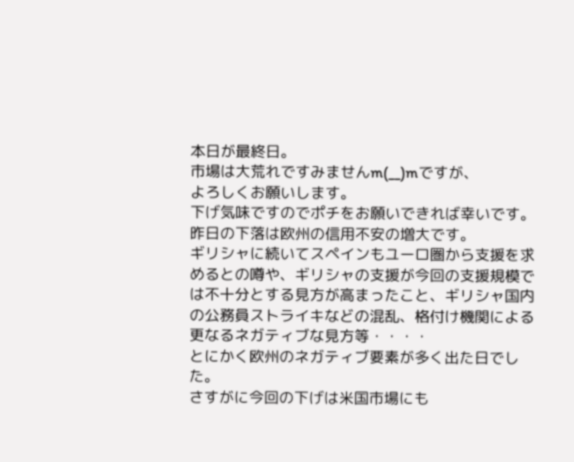本日が最終日。
市場は大荒れですみませんm(__)mですが、
よろしくお願いします。
下げ気味ですのでポチをお願いできれば幸いです。
昨日の下落は欧州の信用不安の増大です。
ギリシャに続いてスペインもユーロ圏から支援を求めるとの噂や、ギリシャの支援が今回の支援規模では不十分とする見方が高まったこと、ギリシャ国内の公務員ストライキなどの混乱、格付け機関による更なるネガティブな見方等・・・・
とにかく欧州のネガティブ要素が多く出た日でした。
さすがに今回の下げは米国市場にも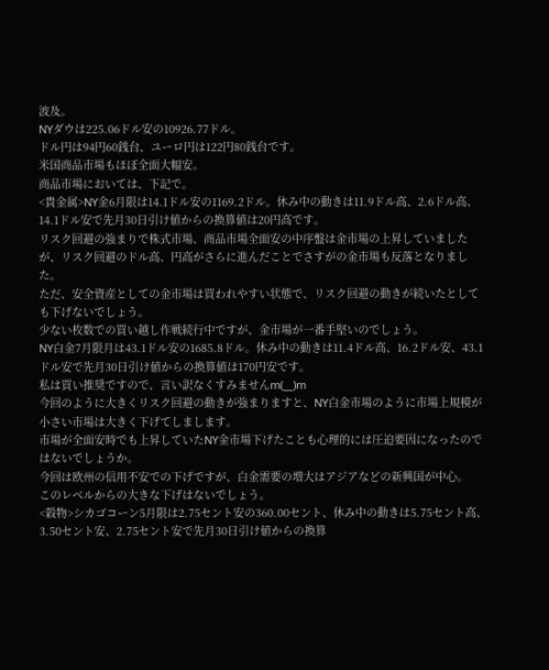波及。
NYダウは225.06ドル安の10926.77ドル。
ドル円は94円60銭台、ユーロ円は122円80銭台です。
米国商品市場もほぼ全面大幅安。
商品市場においては、下記で。
<貴金属>NY金6月限は14.1ドル安の1169.2ドル。休み中の動きは11.9ドル高、2.6ドル高、14.1ドル安で先月30日引け値からの換算値は20円高です。
リスク回避の強まりで株式市場、商品市場全面安の中序盤は金市場の上昇していましたが、リスク回避のドル高、円高がさらに進んだことでさすがの金市場も反落となりました。
ただ、安全資産としての金市場は買われやすい状態で、リスク回避の動きが続いたとしても下げないでしょう。
少ない枚数での買い越し作戦続行中ですが、金市場が一番手堅いのでしょう。
NY白金7月限月は43.1ドル安の1685.8ドル。休み中の動きは11.4ドル高、16.2ドル安、43.1ドル安で先月30日引け値からの換算値は170円安です。
私は買い推奨ですので、言い訳なくすみませんm(__)m
今回のように大きくリスク回避の動きが強まりますと、NY白金市場のように市場上規模が小さい市場は大きく下げてしまします。
市場が全面安時でも上昇していたNY金市場下げたことも心理的には圧迫要因になったのではないでしょうか。
今回は欧州の信用不安での下げですが、白金需要の増大はアジアなどの新興国が中心。
このレベルからの大きな下げはないでしょう。
<穀物>シカゴコーン5月限は2.75セント安の360.00セント、休み中の動きは5.75セント高、3.50セント安、2.75セント安で先月30日引け値からの換算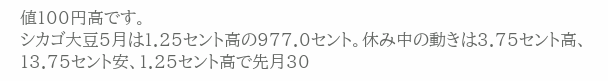値100円高です。
シカゴ大豆5月は1.25セント高の977.0セント。休み中の動きは3.75セント高、13.75セント安、1.25セント高で先月30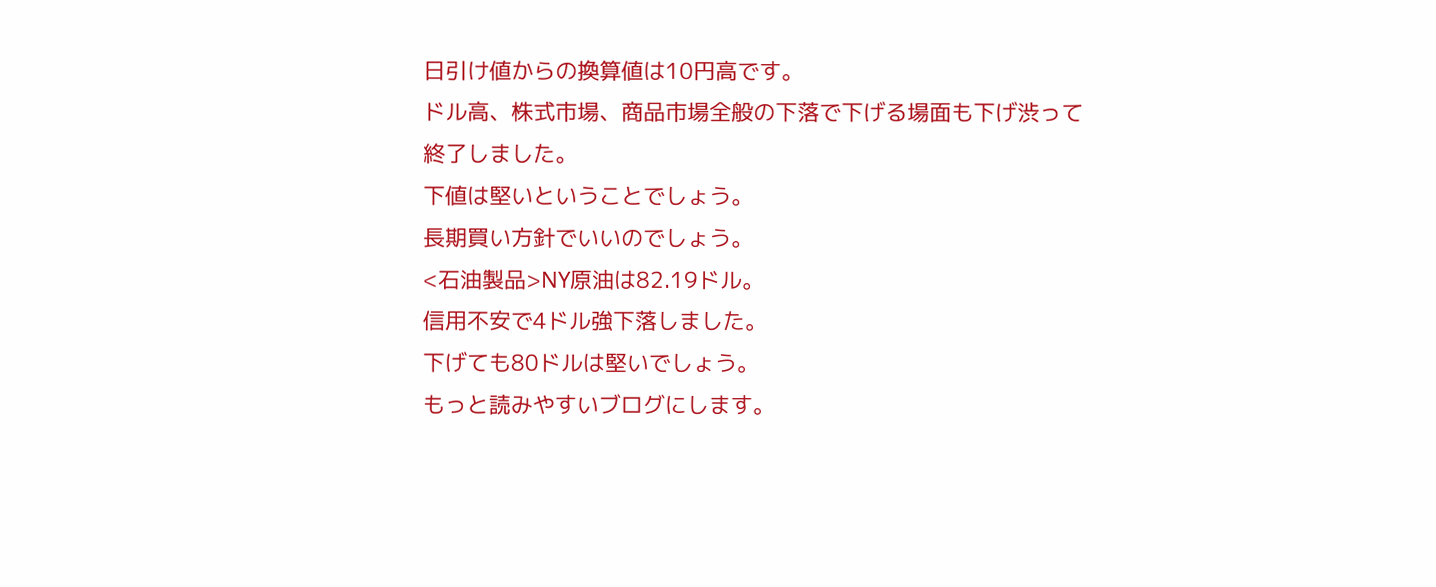日引け値からの換算値は10円高です。
ドル高、株式市場、商品市場全般の下落で下げる場面も下げ渋って終了しました。
下値は堅いということでしょう。
長期買い方針でいいのでしょう。
<石油製品>NY原油は82.19ドル。
信用不安で4ドル強下落しました。
下げても80ドルは堅いでしょう。
もっと読みやすいブログにします。